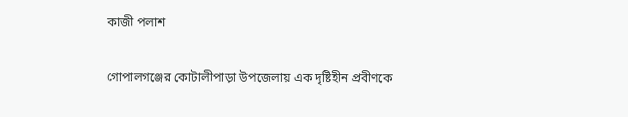কাজী পলাশ

গোপালগঞ্জের কোটালীপাড়া উপজেলায় এক দৃষ্টিহীন প্রবীণকে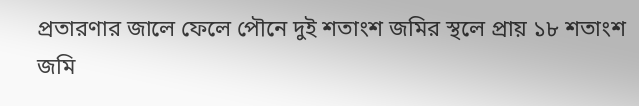প্রতারণার জালে ফেলে পৌনে দুই শতাংশ জমির স্থলে প্রায় ১৮ শতাংশ জমি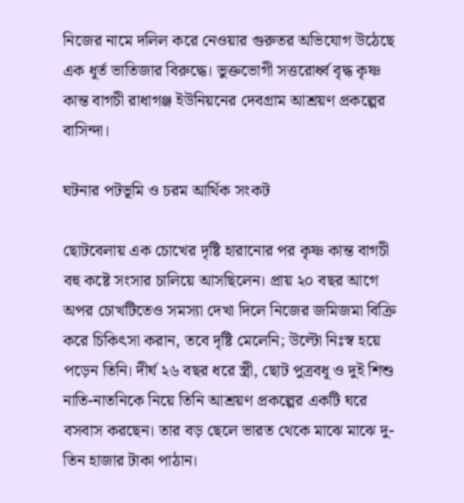নিজের নামে দলিল করে নেওয়ার গুরুতর অভিযোগ উঠেছে এক ধূর্ত ভাতিজার বিরুদ্ধে। ভুক্তভোগী সত্তরোর্ধ্ব বৃদ্ধ কৃষ্ণ কান্ত বাগচী রাধাগঞ্জ ইউনিয়নের দেবগ্রাম আশ্রয়ণ প্রকল্পের বাসিন্দা।

ঘটনার পটভূমি ও চরম আর্থিক সংকট

ছোটবেলায় এক চোখের দৃষ্টি হারানোর পর কৃষ্ণ কান্ত বাগচী বহু কষ্টে সংসার চালিয়ে আসছিলেন। প্রায় ২০ বছর আগে অপর চোখটিতেও সমস্যা দেখা দিলে নিজের জমিজমা বিক্রি করে চিকিৎসা করান, তবে দৃষ্টি মেলেনি; উল্টো নিঃস্ব হয়ে পড়েন তিনি। দীর্ঘ ২৬ বছর ধরে স্ত্রী, ছোট পুত্রবধূ ও দুই শিশু নাতি-নাতনিকে নিয়ে তিনি আশ্রয়ণ প্রকল্পের একটি ঘরে বসবাস করছেন। তার বড় ছেলে ভারত থেকে মাঝে মাঝে দু-তিন হাজার টাকা পাঠান।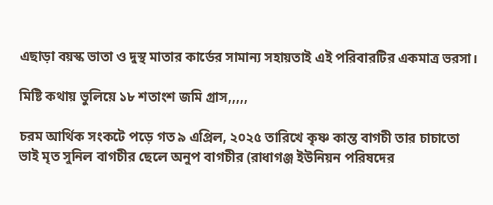এছাড়া বয়স্ক ভাতা ও দুস্থ মাতার কার্ডের সামান্য সহায়তাই এই পরিবারটির একমাত্র ভরসা।

মিষ্টি কথায় ভুলিয়ে ১৮ শতাংশ জমি গ্রাস,,,,,

চরম আর্থিক সংকটে পড়ে গত ৯ এপ্রিল, ২০২৫ তারিখে কৃষ্ণ কান্ত বাগচী তার চাচাতো ভাই মৃত সুনিল বাগচীর ছেলে অনুপ বাগচীর (রাধাগঞ্জ ইউনিয়ন পরিষদের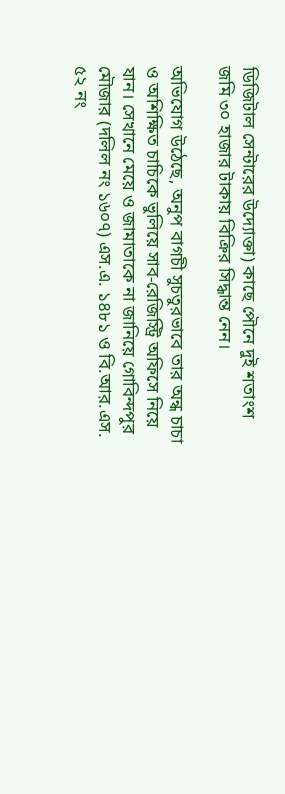ডিজিটাল সেন্টারের উদ্যোক্তা) কাছে পৌনে দুই শতাংশ জমি ৩০ হাজার টাকায় বিক্রির সিদ্ধান্ত নেন।

অভিযোগ উঠেছে, অনুপ বাগচী সুচতুরভাবে তার অন্ধ চাচা ও অশিক্ষিত চাচিকে ভুলিয়ে সাব-রেজিস্ট্রি অফিসে নিয়ে যান। সেখানে মেয়ে ও জামাতাকে না জানিয়ে গোবিন্দপুর মৌজার (দলিল নং ১৬০৭) এস.এ. ১৪৮১ ও বি.আর.এস. ৫২ নং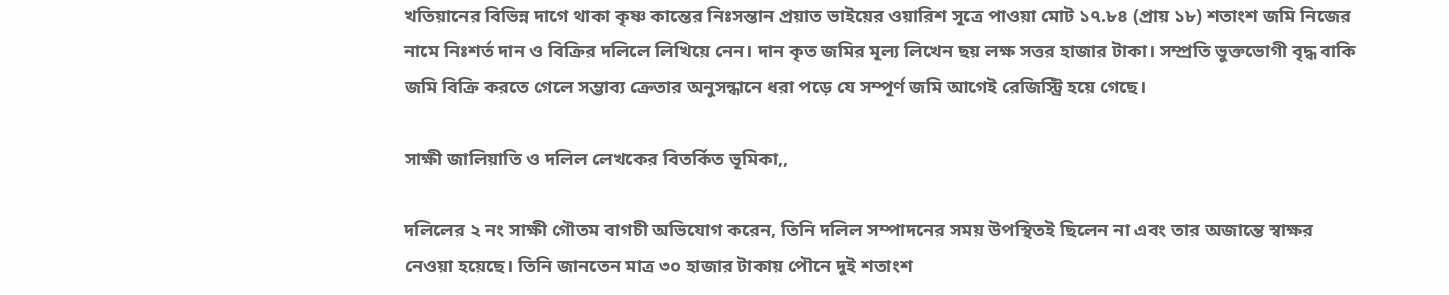খতিয়ানের বিভিন্ন দাগে থাকা কৃষ্ণ কান্তের নিঃসন্তান প্রয়াত ভাইয়ের ওয়ারিশ সূত্রে পাওয়া মোট ১৭.৮৪ (প্রায় ১৮) শতাংশ জমি নিজের নামে নিঃশর্ত দান ও বিক্রির দলিলে লিখিয়ে নেন। দান কৃত জমির মূল্য লিখেন ছয় লক্ষ সত্তর হাজার টাকা। সম্প্রতি ভুক্তভোগী বৃদ্ধ বাকি জমি বিক্রি করতে গেলে সম্ভাব্য ক্রেতার অনুসন্ধানে ধরা পড়ে যে সম্পূর্ণ জমি আগেই রেজিস্ট্রি হয়ে গেছে।

সাক্ষী জালিয়াতি ও দলিল লেখকের বিতর্কিত ভূমিকা,,

দলিলের ২ নং সাক্ষী গৌতম বাগচী অভিযোগ করেন, তিনি দলিল সম্পাদনের সময় উপস্থিতই ছিলেন না এবং তার অজান্তে স্বাক্ষর নেওয়া হয়েছে। তিনি জানতেন মাত্র ৩০ হাজার টাকায় পৌনে দুই শতাংশ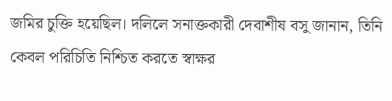জমির চুক্তি হয়েছিল। দলিলে সনাক্তকারী দেবাশীষ বসু জানান, তিনি কেবল পরিচিতি নিশ্চিত করতে স্বাক্ষর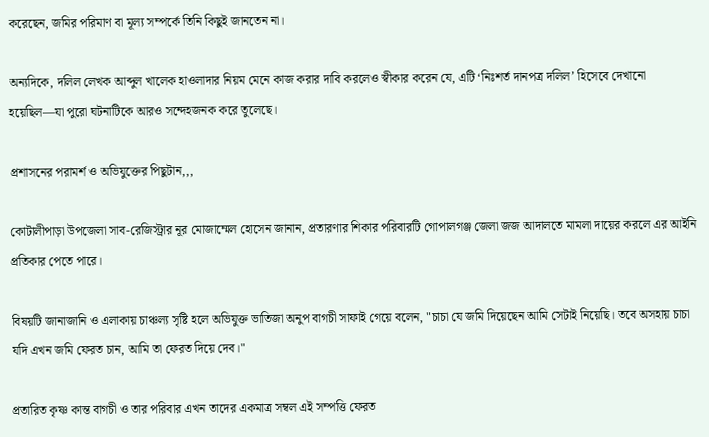করেছেন, জমির পরিমাণ বা মূল্য সম্পর্কে তিনি কিছুই জানতেন না।

অন্যদিকে, দলিল লেখক আব্দুল খালেক হাওলাদার নিয়ম মেনে কাজ করার দাবি করলেও স্বীকার করেন যে, এটি ‘নিঃশর্ত দানপত্র দলিল’ হিসেবে দেখানো হয়েছিল—যা পুরো ঘটনাটিকে আরও সন্দেহজনক করে তুলেছে।

প্রশাসনের পরামর্শ ও অভিযুক্তের পিছুটান,,,

কোটালীপাড়া উপজেলা সাব-রেজিস্ট্রার নূর মোজাম্মেল হোসেন জানান, প্রতারণার শিকার পরিবারটি গোপালগঞ্জ জেলা জজ আদালতে মামলা দায়ের করলে এর আইনি প্রতিকার পেতে পারে।

বিষয়টি জানাজানি ও এলাকায় চাঞ্চল্য সৃষ্টি হলে অভিযুক্ত ভাতিজা অনুপ বাগচী সাফাই গেয়ে বলেন, "চাচা যে জমি দিয়েছেন আমি সেটাই নিয়েছি। তবে অসহায় চাচা যদি এখন জমি ফেরত চান, আমি তা ফেরত দিয়ে দেব।"

প্রতারিত কৃষ্ণ কান্ত বাগচী ও তার পরিবার এখন তাদের একমাত্র সম্বল এই সম্পত্তি ফেরত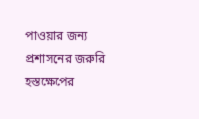পাওয়ার জন্য প্রশাসনের জরুরি হস্তক্ষেপের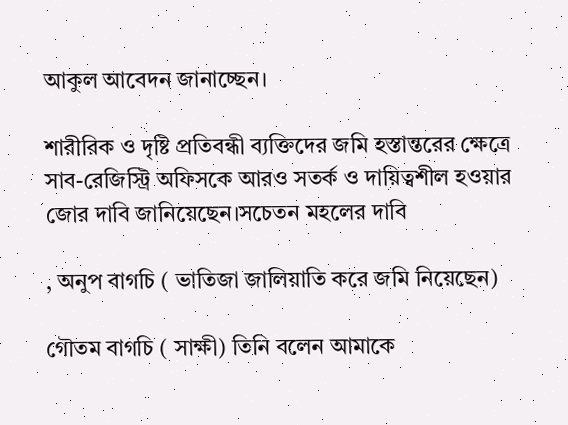আকুল আবেদন জানাচ্ছেন।

শারীরিক ও দৃষ্টি প্রতিবন্ধী ব্যক্তিদের জমি হস্তান্তরের ক্ষেত্রে সাব-রেজিস্ট্রি অফিসকে আরও সতর্ক ও দায়িত্বশীল হওয়ার জোর দাবি জানিয়েছেন।সচেতন মহলের দাবি

, অনুপ বাগচি ( ভাতিজা জালিয়াতি করে জমি নিয়েছেন)

গৌতম বাগচি ( সাক্ষী) তিনি বলেন আমাকে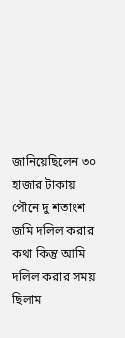জানিয়েছিলেন ৩০ হাজার টাকায় পৌনে দু শতাংশ জমি দলিল করার কথা কিন্তু আমি দলিল করার সময় ছিলাম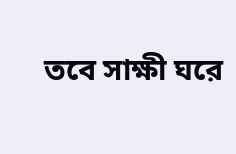তবে সাক্ষী ঘরে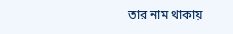তার নাম থাকায়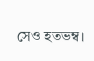সেও হতভম্ব।